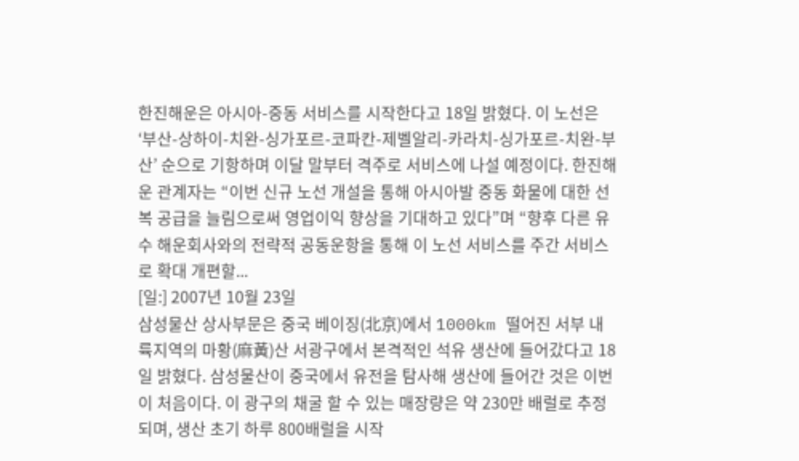한진해운은 아시아-중동 서비스를 시작한다고 18일 밝혔다. 이 노선은 ‘부산-상하이-치완-싱가포르-코파칸-제벨알리-카라치-싱가포르-치완-부산’ 순으로 기항하며 이달 말부터 격주로 서비스에 나설 예정이다. 한진해운 관계자는 “이번 신규 노선 개설을 통해 아시아발 중동 화물에 대한 선복 공급을 늘림으로써 영업이익 향상을 기대하고 있다”며 “향후 다른 유수 해운회사와의 전략적 공동운항을 통해 이 노선 서비스를 주간 서비스로 확대 개편할...
[일:] 2007년 10월 23일
삼성물산 상사부문은 중국 베이징(北京)에서 1000km 떨어진 서부 내륙지역의 마황(麻黃)산 서광구에서 본격적인 석유 생산에 들어갔다고 18일 밝혔다. 삼성물산이 중국에서 유전을 탐사해 생산에 들어간 것은 이번이 처음이다. 이 광구의 채굴 할 수 있는 매장량은 약 230만 배럴로 추정되며, 생산 초기 하루 800배럴을 시작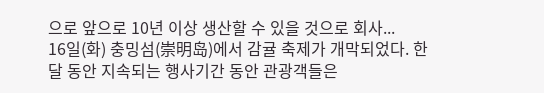으로 앞으로 10년 이상 생산할 수 있을 것으로 회사...
16일(화) 충밍섬(崇明岛)에서 감귤 축제가 개막되었다. 한 달 동안 지속되는 행사기간 동안 관광객들은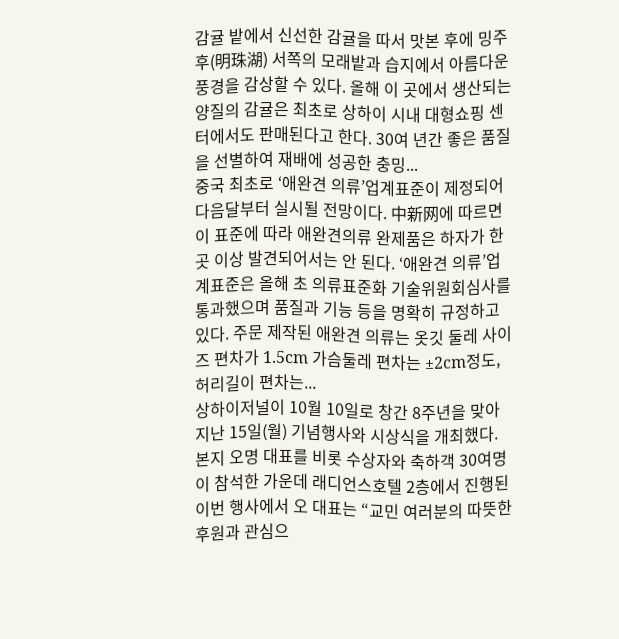감귤 밭에서 신선한 감귤을 따서 맛본 후에 밍주후(明珠湖) 서쪽의 모래밭과 습지에서 아름다운 풍경을 감상할 수 있다. 올해 이 곳에서 생산되는 양질의 감귤은 최초로 상하이 시내 대형쇼핑 센터에서도 판매된다고 한다. 30여 년간 좋은 품질을 선별하여 재배에 성공한 충밍...
중국 최초로 ‘애완견 의류’업계표준이 제정되어 다음달부터 실시될 전망이다. 中新网에 따르면 이 표준에 따라 애완견의류 완제품은 하자가 한 곳 이상 발견되어서는 안 된다. ‘애완견 의류’업계표준은 올해 초 의류표준화 기술위원회심사를 통과했으며 품질과 기능 등을 명확히 규정하고 있다. 주문 제작된 애완견 의류는 옷깃 둘레 사이즈 편차가 1.5cm 가슴둘레 편차는 ±2cm정도, 허리길이 편차는...
상하이저널이 10월 10일로 창간 8주년을 맞아 지난 15일(월) 기념행사와 시상식을 개최했다. 본지 오명 대표를 비롯 수상자와 축하객 30여명이 참석한 가운데 래디언스호텔 2층에서 진행된 이번 행사에서 오 대표는 “교민 여러분의 따뜻한 후원과 관심으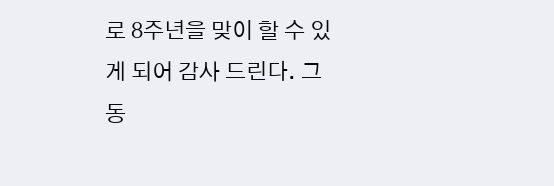로 8주년을 맞이 할 수 있게 되어 감사 드린다. 그 동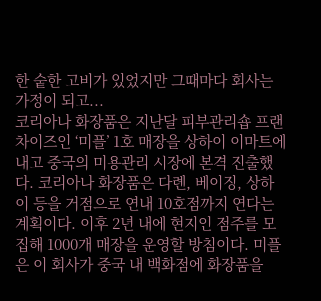한 숱한 고비가 있었지만 그때마다 회사는 가정이 되고...
코리아나 화장품은 지난달 피부관리숍 프랜차이즈인 ‘미플’ 1호 매장을 상하이 이마트에 내고 중국의 미용관리 시장에 본격 진출했다. 코리아나 화장품은 다롄, 베이징, 상하이 등을 거점으로 연내 10호점까지 연다는 계획이다. 이후 2년 내에 현지인 점주를 모집해 1000개 매장을 운영할 방침이다. 미플은 이 회사가 중국 내 백화점에 화장품을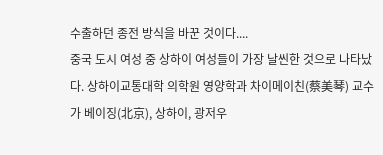수출하던 종전 방식을 바꾼 것이다....
중국 도시 여성 중 상하이 여성들이 가장 날씬한 것으로 나타났다. 상하이교통대학 의학원 영양학과 차이메이친(蔡美琴) 교수가 베이징(北京), 상하이, 광저우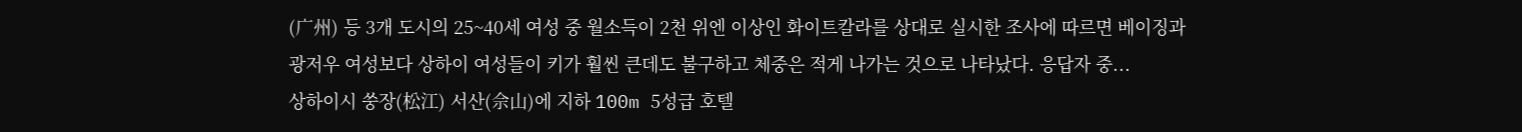(广州) 등 3개 도시의 25~40세 여성 중 월소득이 2천 위엔 이상인 화이트칼라를 상대로 실시한 조사에 따르면 베이징과 광저우 여성보다 상하이 여성들이 키가 훨씬 큰데도 불구하고 체중은 적게 나가는 것으로 나타났다. 응답자 중...
상하이시 쑹장(松江) 서산(佘山)에 지하 100m 5성급 호텔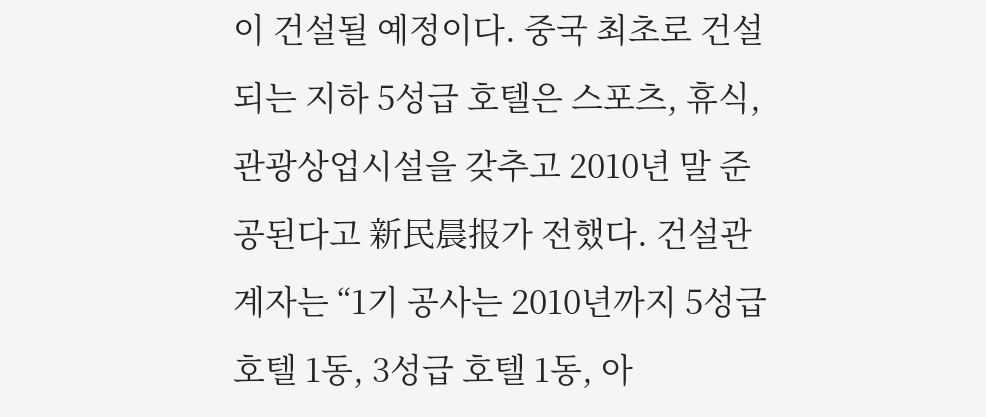이 건설될 예정이다. 중국 최초로 건설되는 지하 5성급 호텔은 스포츠, 휴식, 관광상업시설을 갖추고 2010년 말 준공된다고 新民晨报가 전했다. 건설관계자는 “1기 공사는 2010년까지 5성급 호텔 1동, 3성급 호텔 1동, 아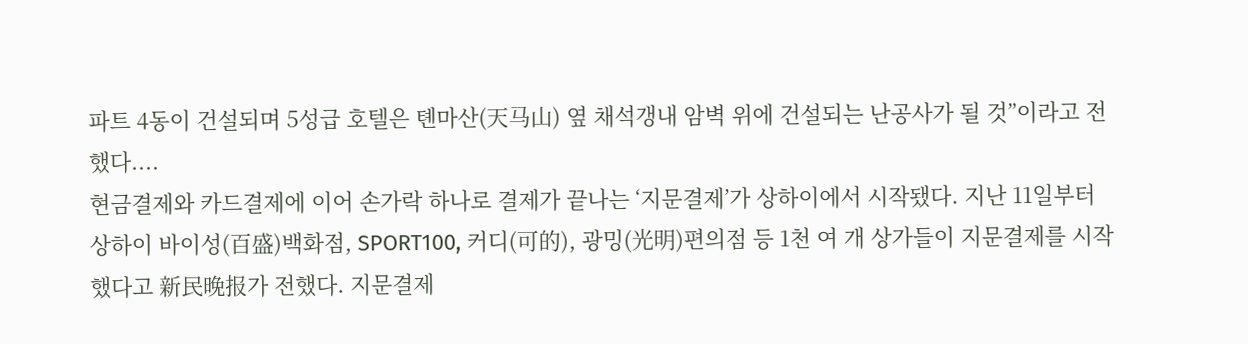파트 4동이 건설되며 5성급 호텔은 톈마산(天马山) 옆 채석갱내 암벽 위에 건설되는 난공사가 될 것”이라고 전했다....
현금결제와 카드결제에 이어 손가락 하나로 결제가 끝나는 ‘지문결제’가 상하이에서 시작됐다. 지난 11일부터 상하이 바이성(百盛)백화점, SPORT100, 커디(可的), 광밍(光明)편의점 등 1천 여 개 상가들이 지문결제를 시작했다고 新民晚报가 전했다. 지문결제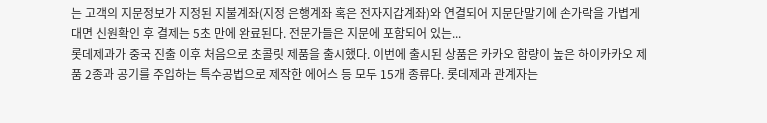는 고객의 지문정보가 지정된 지불계좌(지정 은행계좌 혹은 전자지갑계좌)와 연결되어 지문단말기에 손가락을 가볍게 대면 신원확인 후 결제는 5초 만에 완료된다. 전문가들은 지문에 포함되어 있는...
롯데제과가 중국 진출 이후 처음으로 초콜릿 제품을 출시했다. 이번에 출시된 상품은 카카오 함량이 높은 하이카카오 제품 2종과 공기를 주입하는 특수공법으로 제작한 에어스 등 모두 15개 종류다. 롯데제과 관계자는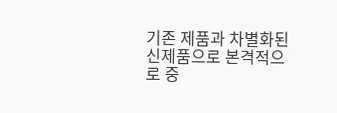기존 제품과 차별화된 신제품으로 본격적으로 중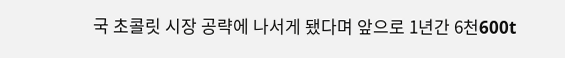국 초콜릿 시장 공략에 나서게 됐다며 앞으로 1년간 6천600t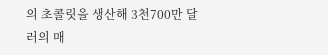의 초콜릿을 생산해 3천700만 달러의 매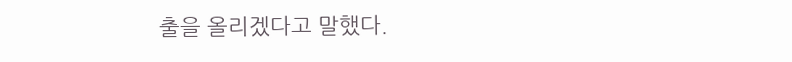출을 올리겠다고 말했다.